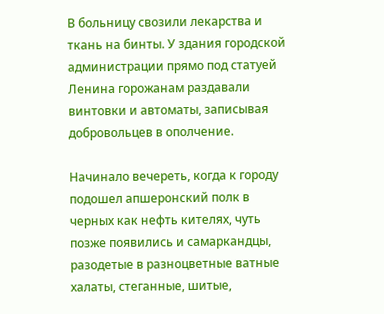В больницу свозили лекарства и ткань на бинты. У здания городской администрации прямо под статуей Ленина горожанам раздавали винтовки и автоматы, записывая добровольцев в ополчение.

Начинало вечереть, когда к городу подошел апшеронский полк в черных как нефть кителях, чуть позже появились и самаркандцы, разодетые в разноцветные ватные халаты, стеганные, шитые,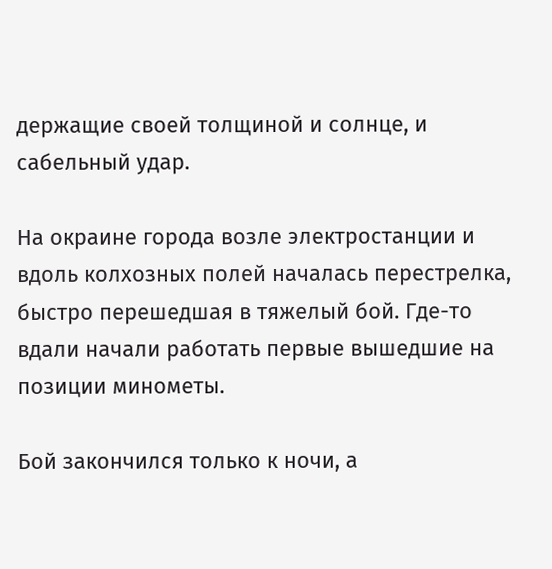держащие своей толщиной и солнце, и сабельный удар.

На окраине города возле электростанции и вдоль колхозных полей началась перестрелка, быстро перешедшая в тяжелый бой. Где-то вдали начали работать первые вышедшие на позиции минометы.

Бой закончился только к ночи, а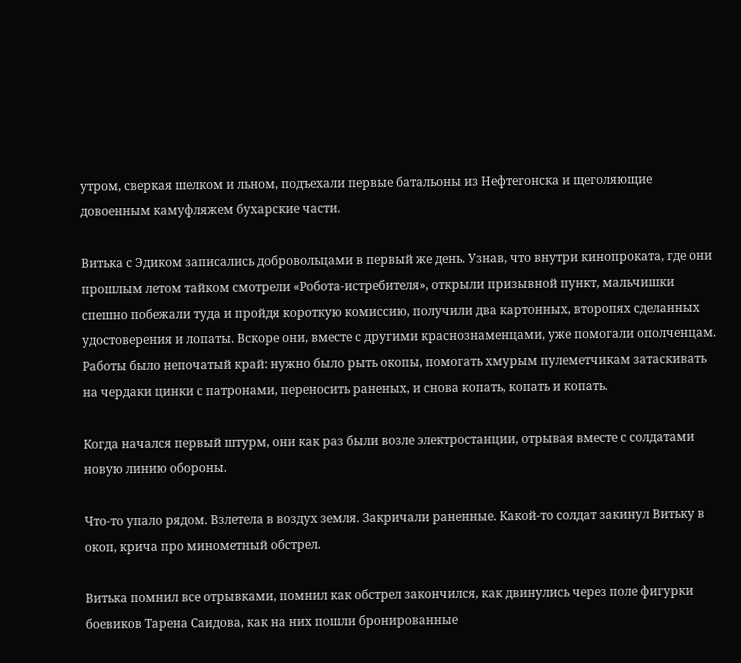утром, сверкая шелком и льном, подъехали первые батальоны из Нефтегонска и щеголяющие довоенным камуфляжем бухарские части.

Витька с Эдиком записались добровольцами в первый же день. Узнав, что внутри кинопроката, где они прошлым летом тайком смотрели «Робота-истребителя», открыли призывной пункт, мальчишки спешно побежали туда и пройдя короткую комиссию, получили два картонных, второпях сделанных удостоверения и лопаты. Вскоре они, вместе с другими краснознаменцами, уже помогали ополченцам. Работы было непочатый край: нужно было рыть окопы, помогать хмурым пулеметчикам затаскивать на чердаки цинки с патронами, переносить раненых, и снова копать, копать и копать.

Когда начался первый штурм, они как раз были возле электростанции, отрывая вместе с солдатами новую линию обороны.

Что-то упало рядом. Взлетела в воздух земля. Закричали раненные. Какой-то солдат закинул Витьку в окоп, крича про минометный обстрел.

Витька помнил все отрывками, помнил как обстрел закончился, как двинулись через поле фигурки боевиков Тарена Саидова, как на них пошли бронированные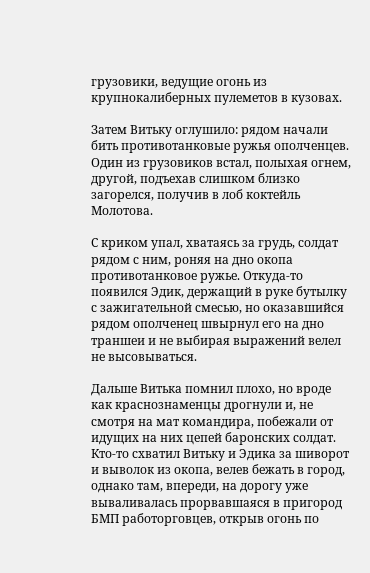грузовики, ведущие огонь из крупнокалиберных пулеметов в кузовах.

Затем Витьку оглушило: рядом начали бить противотанковые ружья ополченцев. Один из грузовиков встал, полыхая огнем, другой, подъехав слишком близко загорелся, получив в лоб коктейль Молотова.

С криком упал, хватаясь за грудь, солдат рядом с ним, роняя на дно окопа противотанковое ружье. Откуда-то появился Эдик, держащий в руке бутылку с зажигательной смесью, но оказавшийся рядом ополченец швырнул его на дно траншеи и не выбирая выражений велел не высовываться.

Дальше Витька помнил плохо, но вроде как краснознаменцы дрогнули и, не смотря на мат командира, побежали от идущих на них цепей баронских солдат. Кто-то схватил Витьку и Эдика за шиворот и выволок из окопа, велев бежать в город, однако там, впереди, на дорогу уже вываливалась прорвавшаяся в пригород БМП работорговцев, открыв огонь по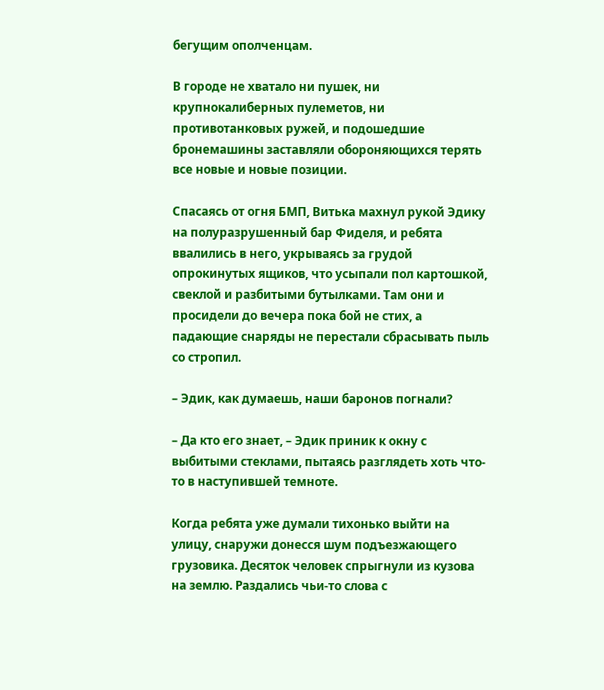бегущим ополченцам.

В городе не хватало ни пушек, ни крупнокалиберных пулеметов, ни противотанковых ружей, и подошедшие бронемашины заставляли обороняющихся терять все новые и новые позиции.

Спасаясь от огня БМП, Витька махнул рукой Эдику на полуразрушенный бар Фиделя, и ребята ввалились в него, укрываясь за грудой опрокинутых ящиков, что усыпали пол картошкой, свеклой и разбитыми бутылками. Там они и просидели до вечера пока бой не стих, а падающие снаряды не перестали сбрасывать пыль со стропил.

– Эдик, как думаешь, наши баронов погнали?

– Да кто его знает, – Эдик приник к окну с выбитыми стеклами, пытаясь разглядеть хоть что-то в наступившей темноте.

Когда ребята уже думали тихонько выйти на улицу, снаружи донесся шум подъезжающего грузовика. Десяток человек спрыгнули из кузова на землю. Раздались чьи-то слова с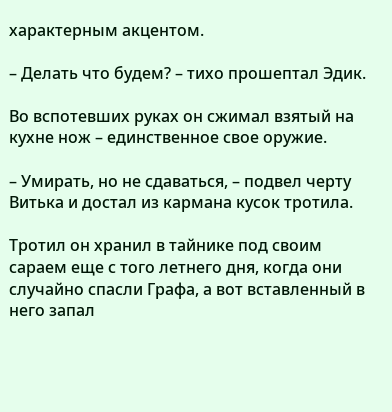характерным акцентом.

– Делать что будем? – тихо прошептал Эдик.

Во вспотевших руках он сжимал взятый на кухне нож – единственное свое оружие.

– Умирать, но не сдаваться, – подвел черту Витька и достал из кармана кусок тротила.

Тротил он хранил в тайнике под своим сараем еще с того летнего дня, когда они случайно спасли Графа, а вот вставленный в него запал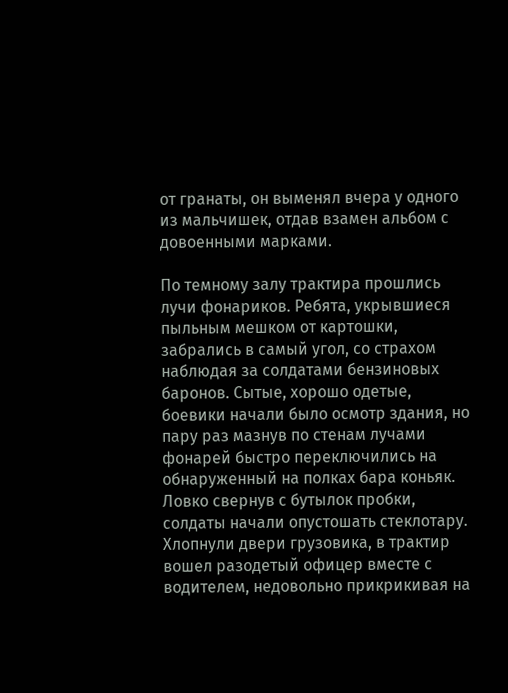от гранаты, он выменял вчера у одного из мальчишек, отдав взамен альбом с довоенными марками.

По темному залу трактира прошлись лучи фонариков. Ребята, укрывшиеся пыльным мешком от картошки, забрались в самый угол, со страхом наблюдая за солдатами бензиновых баронов. Сытые, хорошо одетые, боевики начали было осмотр здания, но пару раз мазнув по стенам лучами фонарей быстро переключились на обнаруженный на полках бара коньяк. Ловко свернув с бутылок пробки, солдаты начали опустошать стеклотару. Хлопнули двери грузовика, в трактир вошел разодетый офицер вместе с водителем, недовольно прикрикивая на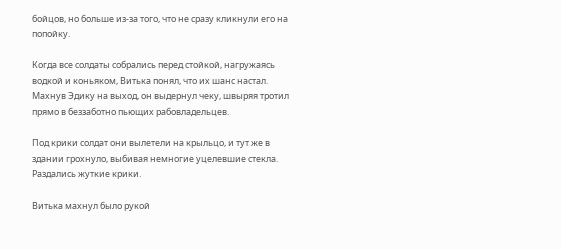бойцов, но больше из-за того, что не сразу кликнули его на попойку.

Когда все солдаты собрались перед стойкой, нагружаясь водкой и коньяком, Витька понял, что их шанс настал. Махнув Эдику на выход, он выдернул чеку, швыряя тротил прямо в беззаботно пьющих рабовладельцев.

Под крики солдат они вылетели на крыльцо, и тут же в здании грохнуло, выбивая немногие уцелевшие стекла. Раздались жуткие крики.

Витька махнул было рукой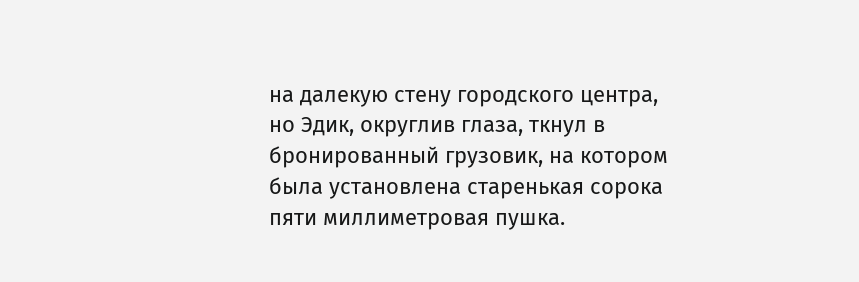на далекую стену городского центра, но Эдик, округлив глаза, ткнул в бронированный грузовик, на котором была установлена старенькая сорока пяти миллиметровая пушка.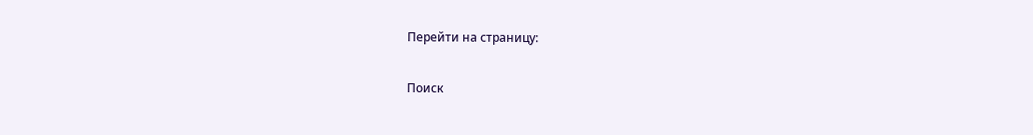Перейти на страницу:

Поиск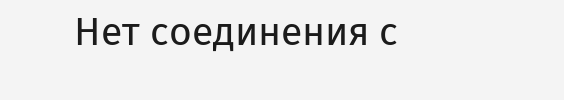Нет соединения с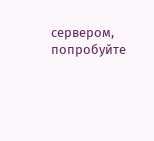сервером, попробуйте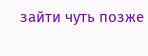зайти чуть позже